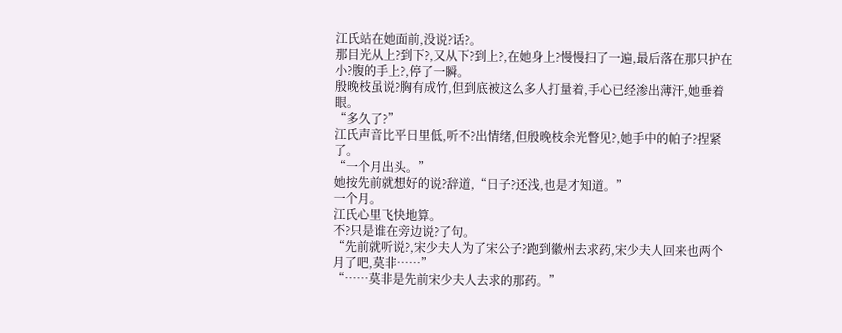江氏站在她面前,没说?话?。
那目光从上?到下?,又从下?到上?,在她身上?慢慢扫了一遍,最后落在那只护在小?腹的手上?,停了一瞬。
殷晚枝虽说?胸有成竹,但到底被这么多人打量着,手心已经渗出薄汗,她垂着眼。
“多久了?”
江氏声音比平日里低,听不?出情绪,但殷晚枝余光瞥见?,她手中的帕子?捏紧了。
“一个月出头。”
她按先前就想好的说?辞道,“日子?还浅,也是才知道。”
一个月。
江氏心里飞快地算。
不?只是谁在旁边说?了句。
“先前就听说?,宋少夫人为了宋公子?跑到徽州去求药,宋少夫人回来也两个月了吧,莫非……”
“……莫非是先前宋少夫人去求的那药。”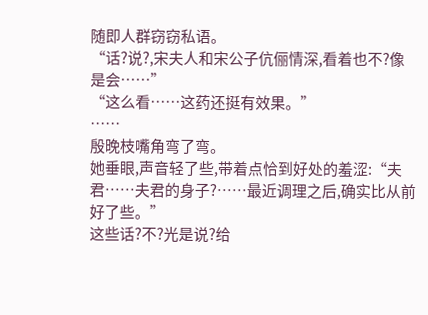随即人群窃窃私语。
“话?说?,宋夫人和宋公子伉俪情深,看着也不?像是会……”
“这么看……这药还挺有效果。”
……
殷晚枝嘴角弯了弯。
她垂眼,声音轻了些,带着点恰到好处的羞涩:“夫君……夫君的身子?……最近调理之后,确实比从前好了些。”
这些话?不?光是说?给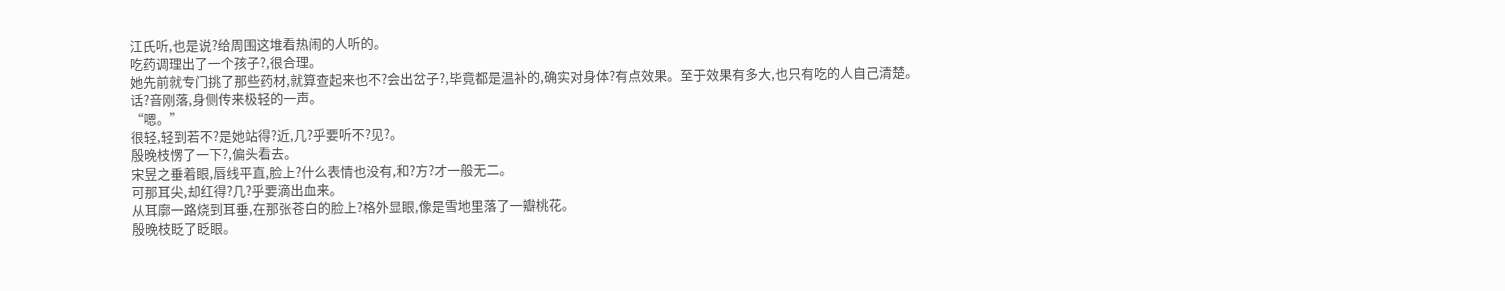江氏听,也是说?给周围这堆看热闹的人听的。
吃药调理出了一个孩子?,很合理。
她先前就专门挑了那些药材,就算查起来也不?会出岔子?,毕竟都是温补的,确实对身体?有点效果。至于效果有多大,也只有吃的人自己清楚。
话?音刚落,身侧传来极轻的一声。
“嗯。”
很轻,轻到若不?是她站得?近,几?乎要听不?见?。
殷晚枝愣了一下?,偏头看去。
宋昱之垂着眼,唇线平直,脸上?什么表情也没有,和?方?才一般无二。
可那耳尖,却红得?几?乎要滴出血来。
从耳廓一路烧到耳垂,在那张苍白的脸上?格外显眼,像是雪地里落了一瓣桃花。
殷晚枝眨了眨眼。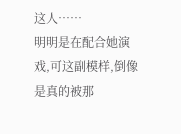这人……
明明是在配合她演戏,可这副模样,倒像是真的被那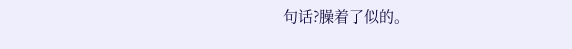句话?臊着了似的。